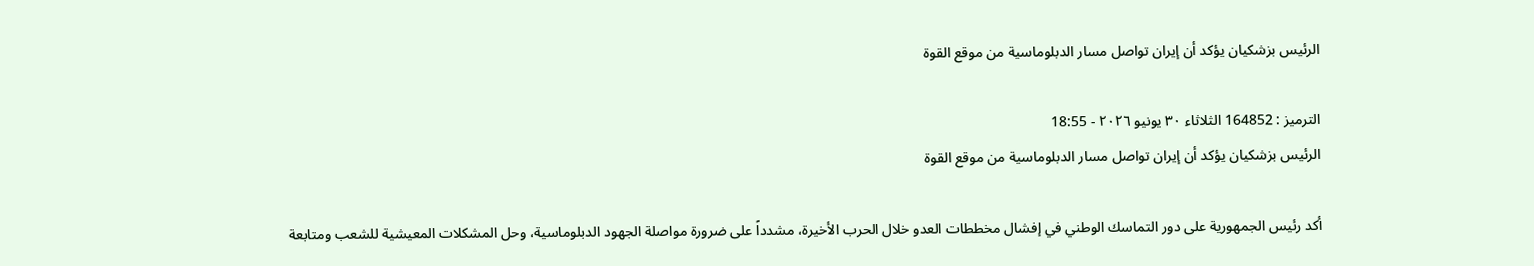الرئيس بزشكيان يؤكد أن إيران تواصل مسار الدبلوماسية من موقع القوة

الترمیز : 164852 الثلاثاء ٣٠ يونيو ٢٠٢٦ - 18:55
الرئيس بزشكيان يؤكد أن إيران تواصل مسار الدبلوماسية من موقع القوة

أكد رئيس الجمهورية على دور التماسك الوطني في إفشال مخططات العدو خلال الحرب الأخيرة، مشدداً على ضرورة مواصلة الجهود الدبلوماسية، وحل المشكلات المعيشية للشعب ومتابعة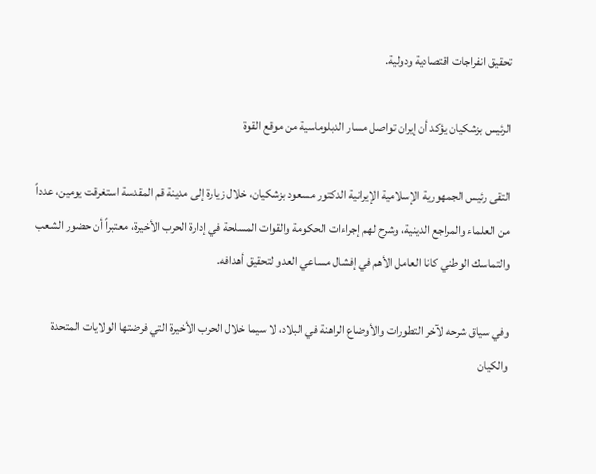تحقيق انفراجات اقتصادية ودولية.

الرئيس بزشكيان يؤكد أن إيران تواصل مسار الدبلوماسية من موقع القوة

التقى رئيس الجمهورية الإسلامية الإيرانية الدكتور مسعود بزشكيان، خلال زيارة إلى مدينة قم المقدسة استغرقت يومين، عدداً من العلماء والمراجع الدينية، وشرح لهم إجراءات الحكومة والقوات المسلحة في إدارة الحرب الأخيرة، معتبراً أن حضور الشعب والتماسك الوطني كانا العامل الأهم في إفشال مساعي العدو لتحقيق أهدافه.

وفي سياق شرحه لآخر التطورات والأوضاع الراهنة في البلاد، لا سيما خلال الحرب الأخيرة التي فرضتها الولايات المتحدة والكيان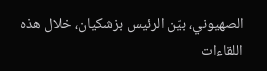الصهيوني، بيّن الرئيس بزشكيان، خلال هذه اللقاءات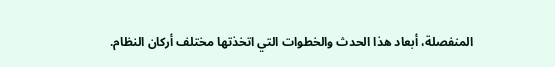المنفصلة، أبعاد هذا الحدث والخطوات التي اتخذتها مختلف أركان النظام.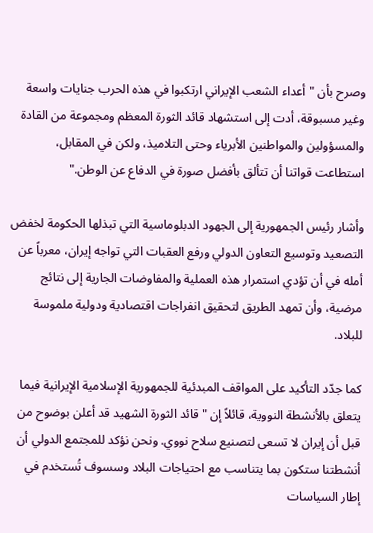وصرح بأن "أعداء الشعب الإيراني ارتكبوا في هذه الحرب جنايات واسعة وغير مسبوقة، أدت إلى استشهاد قائد الثورة المعظم ومجموعة من القادة والمسؤولين والمواطنين الأبرياء وحتى التلاميذ، ولكن في المقابل، استطاعت قواتنا أن تتألق بأفضل صورة في الدفاع عن الوطن."

وأشار رئيس الجمهورية إلى الجهود الدبلوماسية التي تبذلها الحكومة لخفض التصعيد وتوسيع التعاون الدولي ورفع العقبات التي تواجه إيران، معرباً عن أمله في أن تؤدي استمرار هذه العملية والمفاوضات الجارية إلى نتائج مرضية، وأن تمهد الطريق لتحقيق انفراجات اقتصادية ودولية ملموسة للبلاد.

كما جدّد التأكيد على المواقف المبدئية للجمهورية الإسلامية الإيرانية فيما يتعلق بالأنشطة النووية، قائلاً إن "قائد الثورة الشهيد قد أعلن بوضوح من قبل أن إيران لا تسعى لتصنيع سلاح نووي. ونحن نؤكد للمجتمع الدولي أن أنشطتنا ستكون بما يتناسب مع احتياجات البلاد وسسوف تُستخدم في إطار السياسات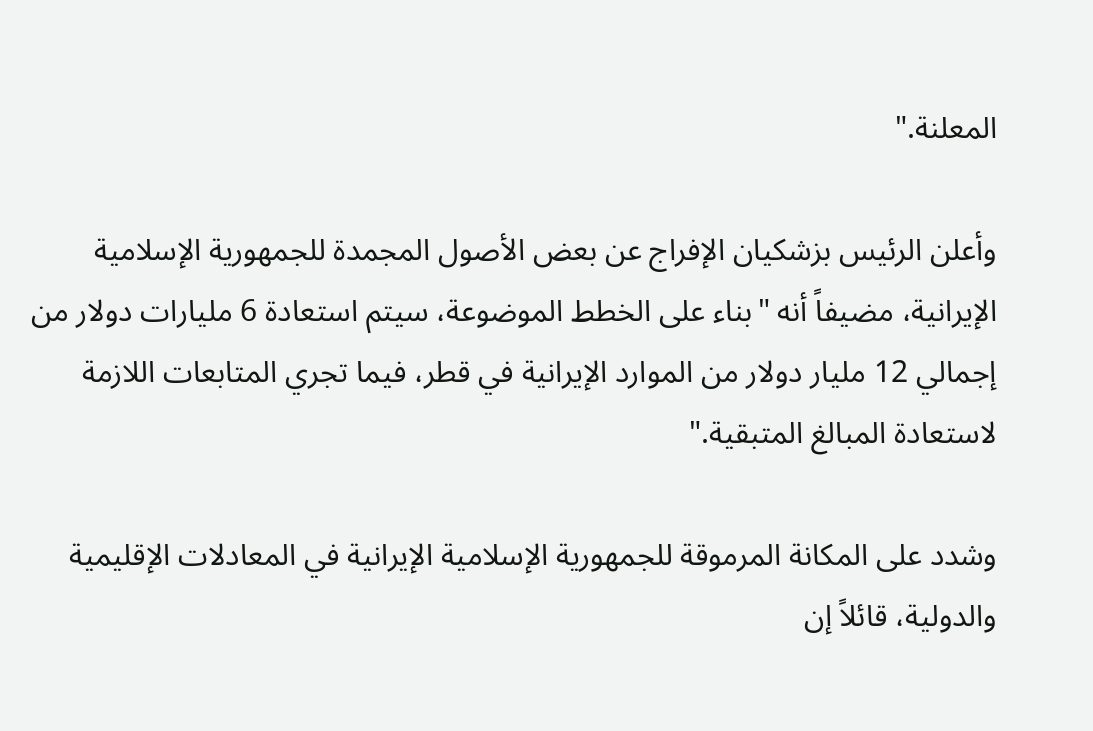المعلنة."

وأعلن الرئيس بزشكيان الإفراج عن بعض الأصول المجمدة للجمهورية الإسلامية الإيرانية، مضيفاً أنه "بناء على الخطط الموضوعة، سيتم استعادة 6 مليارات دولار من إجمالي 12 مليار دولار من الموارد الإيرانية في قطر، فيما تجري المتابعات اللازمة لاستعادة المبالغ المتبقية."

وشدد على المكانة المرموقة للجمهورية الإسلامية الإيرانية في المعادلات الإقليمية والدولية، قائلاً إن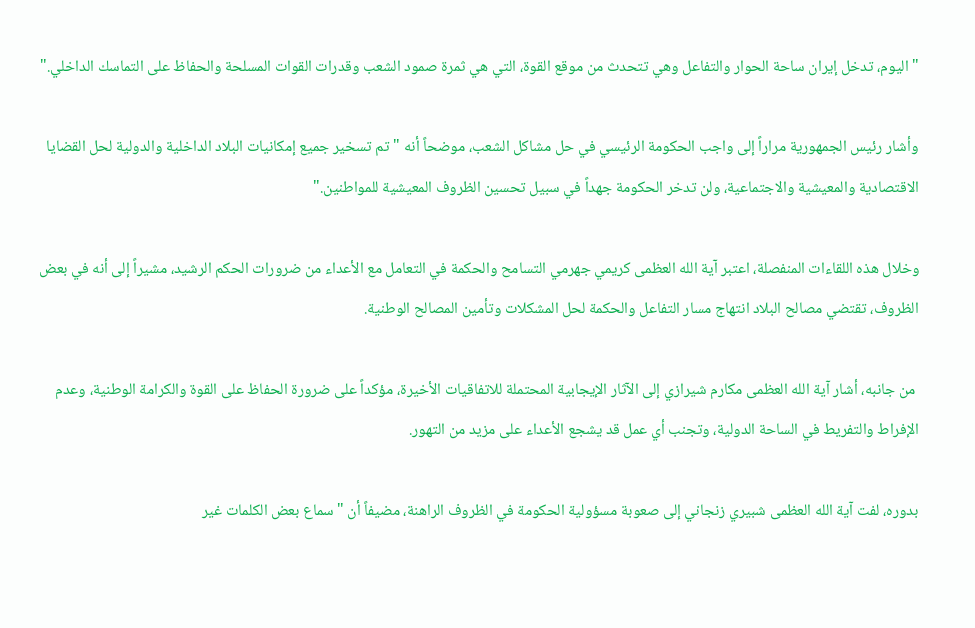"اليوم، تدخل إيران ساحة الحوار والتفاعل وهي تتحدث من موقع القوة، التي هي ثمرة صمود الشعب وقدرات القوات المسلحة والحفاظ على التماسك الداخلي."

وأشار رئيس الجمهورية مراراً إلى واجب الحكومة الرئيسي في حل مشاكل الشعب، موضحاً أنه "تم تسخير جميع إمكانيات البلاد الداخلية والدولية لحل القضايا الاقتصادية والمعيشية والاجتماعية، ولن تدخر الحكومة جهداً في سبيل تحسين الظروف المعيشية للمواطنين."

وخلال هذه اللقاءات المنفصلة، اعتبر آية الله العظمى كريمي جهرمي التسامح والحكمة في التعامل مع الأعداء من ضرورات الحكم الرشيد، مشيراً إلى أنه في بعض الظروف، تقتضي مصالح البلاد انتهاج مسار التفاعل والحكمة لحل المشكلات وتأمين المصالح الوطنية.

 من جانبه، أشار آية الله العظمى مكارم شيرازي إلى الآثار الإيجابية المحتملة للاتفاقيات الأخيرة، مؤكداً على ضرورة الحفاظ على القوة والكرامة الوطنية، وعدم الإفراط والتفريط في الساحة الدولية، وتجنب أي عمل قد يشجع الأعداء على مزيد من التهور.

بدوره، لفت آية الله العظمى شبيري زنجاني إلى صعوبة مسؤولية الحكومة في الظروف الراهنة، مضيفاً أن "سماع بعض الكلمات غير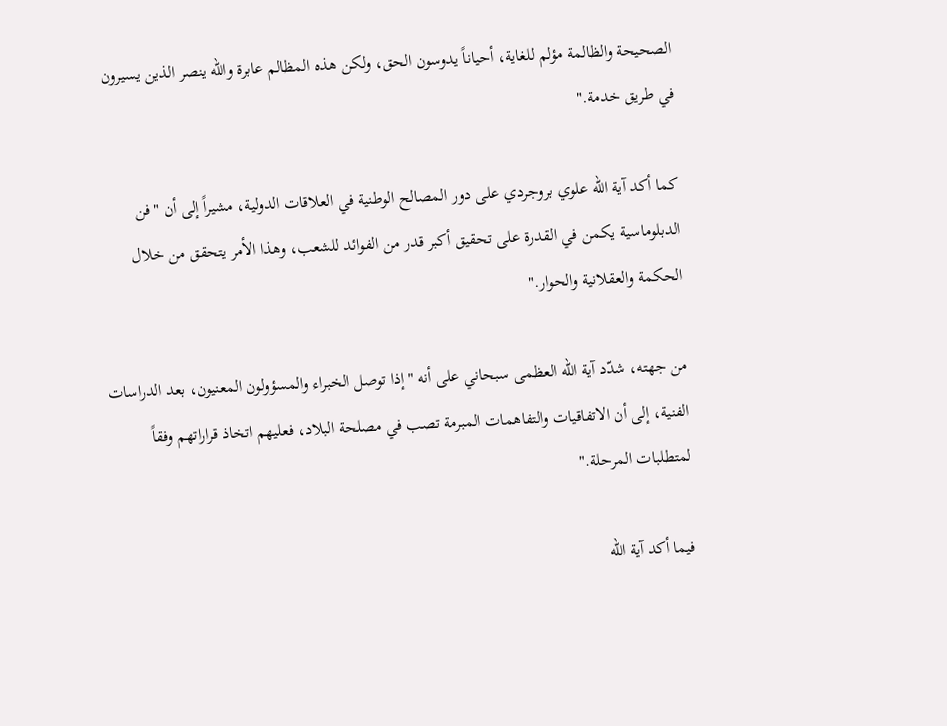الصحيحة والظالمة مؤلم للغاية، أحياناً يدوسون الحق، ولكن هذه المظالم عابرة والله ينصر الذين يسيرون في طريق خدمة."

كما أكد آية الله علوي بروجردي على دور المصالح الوطنية في العلاقات الدولية، مشيراً إلى أن "فن الدبلوماسية يكمن في القدرة على تحقيق أكبر قدر من الفوائد للشعب، وهذا الأمر يتحقق من خلال الحكمة والعقلانية والحوار."

من جهته، شدّد آية الله العظمى سبحاني على أنه "إذا توصل الخبراء والمسؤولون المعنيون، بعد الدراسات الفنية، إلى أن الاتفاقيات والتفاهمات المبرمة تصب في مصلحة البلاد، فعليهم اتخاذ قراراتهم وفقاً لمتطلبات المرحلة."

فيما أكد آية الله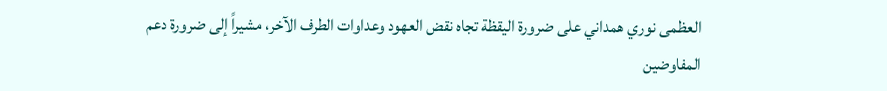العظمى نوري همداني على ضرورة اليقظة تجاه نقض العهود وعداوات الطرف الآخر، مشيراً إلى ضرورة دعم المفاوضين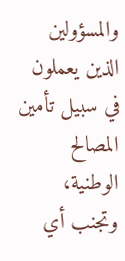والمسؤولين الذين يعملون في سبيل تأمين المصالح الوطنية، وتجنب أي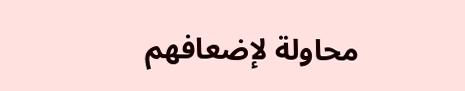محاولة لإضعافهم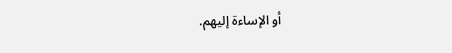أو الإساءة إليهم.